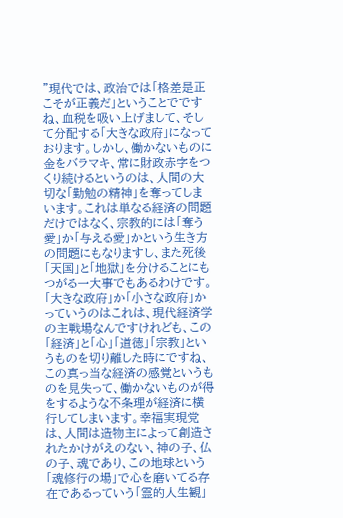”現代では、政治では「格差是正こそが正義だ」ということでですね、血税を吸い上げまして、そして分配する「大きな政府」になっております。しかし、働かないものに金をバラマキ、常に財政赤字をつくり続けるというのは、人間の大切な「勤勉の精神」を奪ってしまいます。これは単なる経済の問題だけではなく、宗教的には「奪う愛」か「与える愛」かという生き方の問題にもなりますし、また死後「天国」と「地獄」を分けることにもつがる一大事でもあるわけです。「大きな政府」か「小さな政府」かっていうのはこれは、現代経済学の主戦場なんですけれども、この「経済」と「心」「道徳」「宗教」というものを切り離した時にですね、この真っ当な経済の感覚というものを見失って、働かないものが得をするような不条理が経済に横行してしまいます。幸福実現党は、人間は造物主によって創造されたかけがえのない、神の子、仏の子、魂であり、この地球という「魂修行の場」で心を磨いてる存在であるっていう「霊的人生観」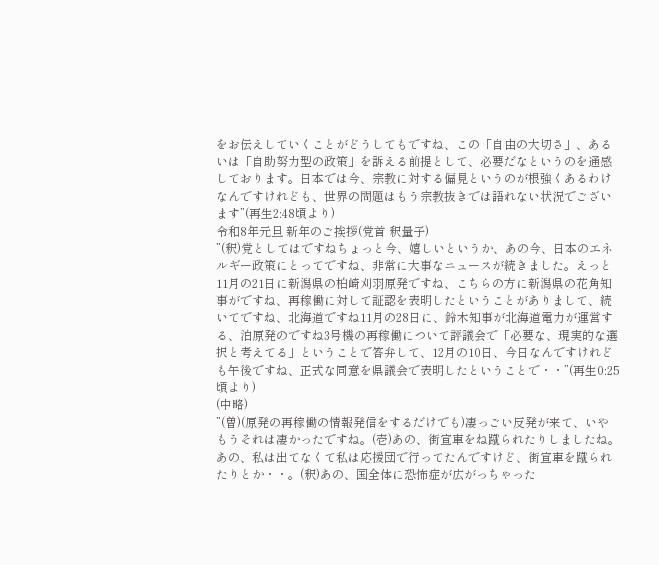をお伝えしていくことがどうしてもですね、この「自由の大切さ」、あるいは「自助努力型の政策」を訴える前提として、必要だなというのを通感しております。日本では今、宗教に対する偏見というのが根強くあるわけなんですけれども、世界の問題はもう宗教抜きでは語れない状況でございます”(再生2:48頃より)
令和8年元旦 新年のご挨拶(党首 釈量子)
”(釈)党としてはですねちょっと今、嬉しいというか、あの今、日本のエネルギー政策にとってですね、非常に大事なニュースが続きました。えっと11月の21日に新潟県の柏崎刈羽原発ですね、こちらの方に新潟県の花角知事がですね、再稼働に対して証認を表明したということがありまして、続いてですね、北海道ですね11月の28日に、鈴木知事が北海道電力が運営する、泊原発のですね3号機の再稼働について評議会で「必要な、現実的な選択と考えてる」ということで答弁して、12月の10日、今日なんですけれども午後ですね、正式な同意を県議会で表明したということで・・”(再生0:25頃より)
(中略)
”(曽)(原発の再稼働の情報発信をするだけでも)凄っごい反発が来て、いやもうそれは凄かったですね。(壱)あの、街宣車をね蹴られたりしましたね。あの、私は出てなくて私は応援団で行ってたんですけど、街宣車を蹴られたりとか・・。(釈)あの、国全体に恐怖症が広がっちゃった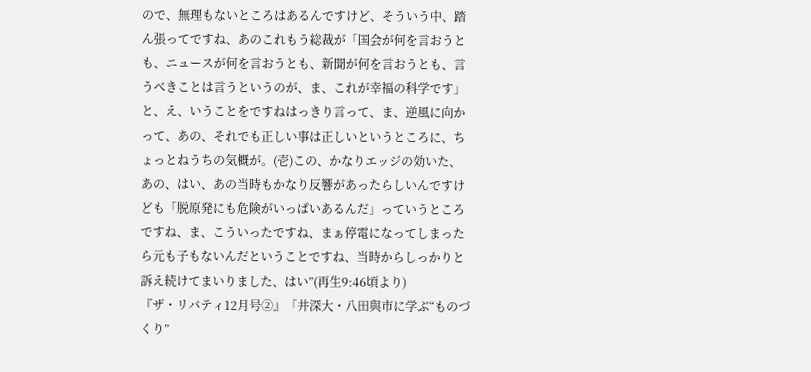ので、無理もないところはあるんですけど、そういう中、踏ん張ってですね、あのこれもう総裁が「国会が何を言おうとも、ニュースが何を言おうとも、新聞が何を言おうとも、言うべきことは言うというのが、ま、これが幸福の科学です」と、え、いうことをですねはっきり言って、ま、逆風に向かって、あの、それでも正しい事は正しいというところに、ちょっとねうちの気概が。(壱)この、かなりエッジの効いた、あの、はい、あの当時もかなり反響があったらしいんですけども「脱原発にも危険がいっぱいあるんだ」っていうところですね、ま、こういったですね、まぁ停電になってしまったら元も子もないんだということですね、当時からしっかりと訴え続けてまいりました、はい”(再生9:46頃より)
『ザ・リバティ12月号②』「井深大・八田與市に学ぶ“ものづくり”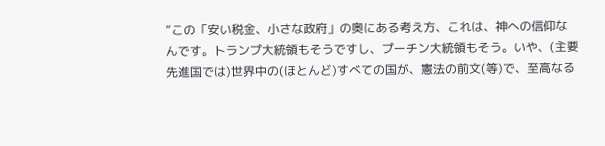”この「安い税金、小さな政府」の奥にある考え方、これは、神への信仰なんです。トランプ大統領もそうですし、プーチン大統領もそう。いや、(主要先進国では)世界中の(ほとんど)すべての国が、憲法の前文(等)で、至高なる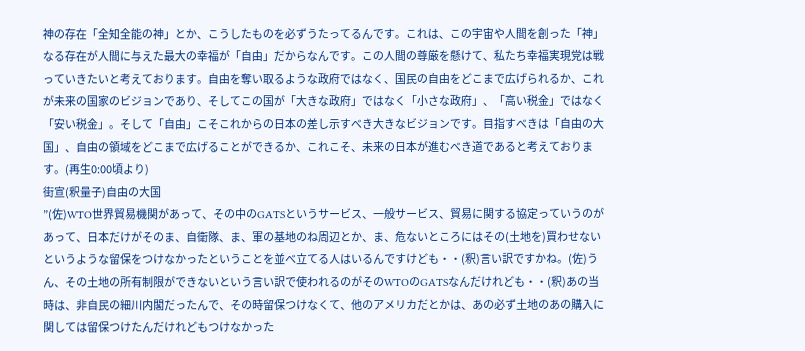神の存在「全知全能の神」とか、こうしたものを必ずうたってるんです。これは、この宇宙や人間を創った「神」なる存在が人間に与えた最大の幸福が「自由」だからなんです。この人間の尊厳を懸けて、私たち幸福実現党は戦っていきたいと考えております。自由を奪い取るような政府ではなく、国民の自由をどこまで広げられるか、これが未来の国家のビジョンであり、そしてこの国が「大きな政府」ではなく「小さな政府」、「高い税金」ではなく「安い税金」。そして「自由」こそこれからの日本の差し示すべき大きなビジョンです。目指すべきは「自由の大国」、自由の領域をどこまで広げることができるか、これこそ、未来の日本が進むべき道であると考えております。(再生0:00頃より)
街宣(釈量子)自由の大国
”(佐)WTO世界貿易機関があって、その中のGATSというサービス、一般サービス、貿易に関する協定っていうのがあって、日本だけがそのま、自衛隊、ま、軍の基地のね周辺とか、ま、危ないところにはその(土地を)買わせないというような留保をつけなかったということを並べ立てる人はいるんですけども・・(釈)言い訳ですかね。(佐)うん、その土地の所有制限ができないという言い訳で使われるのがそのWTOのGATSなんだけれども・・(釈)あの当時は、非自民の細川内閣だったんで、その時留保つけなくて、他のアメリカだとかは、あの必ず土地のあの購入に関しては留保つけたんだけれどもつけなかった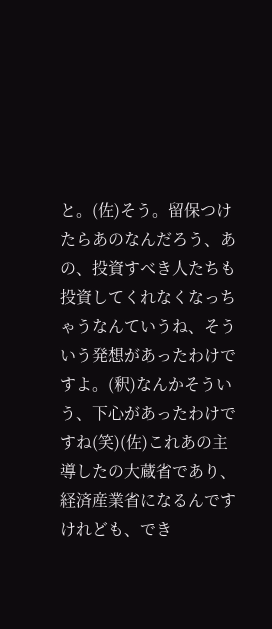と。(佐)そう。留保つけたらあのなんだろう、あの、投資すべき人たちも投資してくれなくなっちゃうなんていうね、そういう発想があったわけですよ。(釈)なんかそういう、下心があったわけですね(笑)(佐)これあの主導したの大蔵省であり、経済産業省になるんですけれども、でき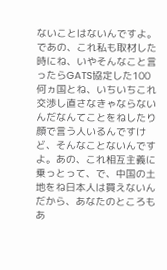ないことはないんですよ。であの、これ私も取材した時にね、いやそんなこと言ったらGATS協定した100何ヵ国とね、いちいちこれ交渉し直さなきゃならないんだなんてことをねしたり顔で言う人いるんですけど、そんなことないんですよ。あの、これ相互主義に乗っとって、で、中国の土地をね日本人は買えないんだから、あなたのところもあ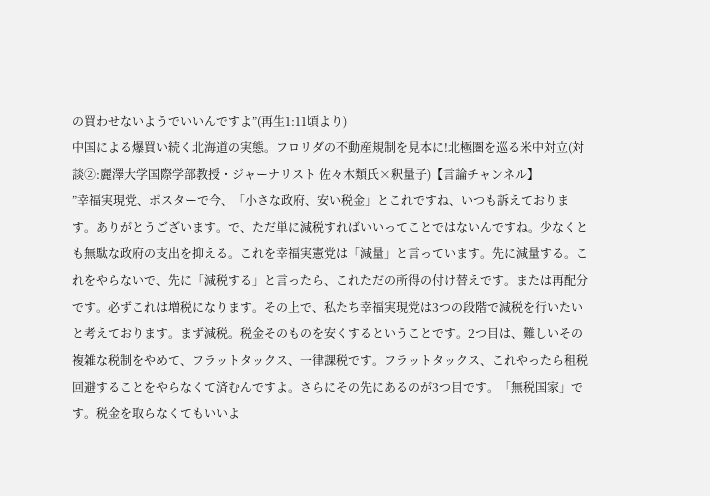の買わせないようでいいんですよ”(再生1:11頃より)
中国による爆買い続く北海道の実態。フロリダの不動産規制を見本に!北極圏を巡る米中対立(対談②:麗澤大学国際学部教授・ジャーナリスト 佐々木類氏×釈量子)【言論チャンネル】
”幸福実現党、ポスターで今、「小さな政府、安い税金」とこれですね、いつも訴えております。ありがとうございます。で、ただ単に減税すればいいってことではないんですね。少なくとも無駄な政府の支出を抑える。これを幸福実憲党は「減量」と言っています。先に減量する。これをやらないで、先に「減税する」と言ったら、これただの所得の付け替えです。または再配分です。必ずこれは増税になります。その上で、私たち幸福実現党は3つの段階で減税を行いたいと考えております。まず減税。税金そのものを安くするということです。2つ目は、難しいその複雑な税制をやめて、フラットタックス、一律課税です。フラットタックス、これやったら租税回避することをやらなくて済むんですよ。さらにその先にあるのが3つ目です。「無税国家」です。税金を取らなくてもいいよ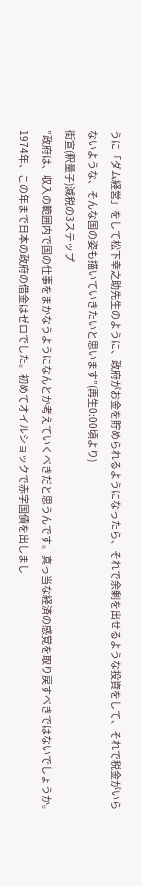うに「ダム経営」をして松下幸之助先生のように、政府がお金を貯められるようになったら、それで余剰を出せるような投資をして、それで税金がいらないような、そんな国の姿も描いていきたいと思います”(再生0:00頃より)
街宣(釈量子)減税の3ステップ
”政府は、収入の範囲内で国の仕事をまかなうようになんとか考えていくべきだと思うんです。真っ当な経済の感覚を取り戻すべきではないでしょうか。1974年、この年まで日本の政府の借金はゼロでした。初めてオイルショックで赤字国債を出しまし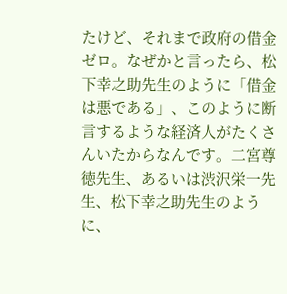たけど、それまで政府の借金ゼロ。なぜかと言ったら、松下幸之助先生のように「借金は悪である」、このように断言するような経済人がたくさんいたからなんです。二宮尊徳先生、あるいは渋沢栄一先生、松下幸之助先生のように、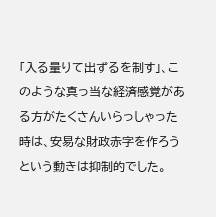「入る量りて出ずるを制す」、このような真っ当な経済感覚がある方がたくさんいらっしゃった時は、安易な財政赤字を作ろうという動きは抑制的でした。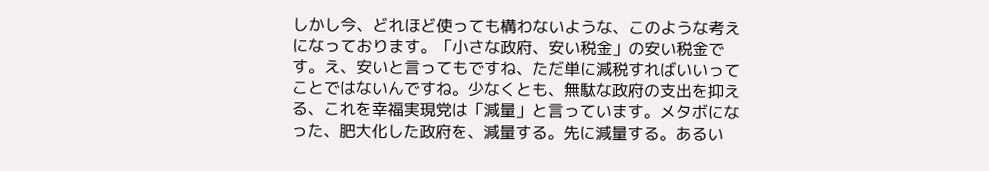しかし今、どれほど使っても構わないような、このような考えになっております。「小さな政府、安い税金」の安い税金です。え、安いと言ってもですね、ただ単に減税すればいいってことではないんですね。少なくとも、無駄な政府の支出を抑える、これを幸福実現党は「減量」と言っています。メタボになった、肥大化した政府を、減量する。先に減量する。あるい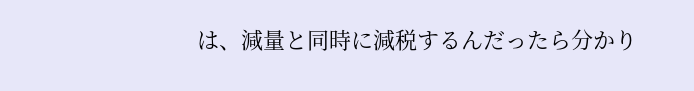は、減量と同時に減税するんだったら分かり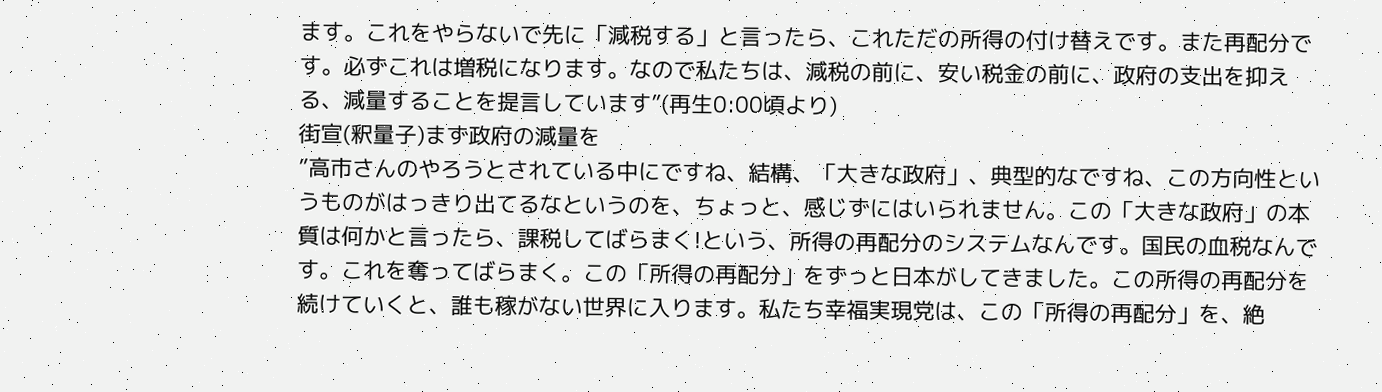ます。これをやらないで先に「減税する」と言ったら、これただの所得の付け替えです。また再配分です。必ずこれは増税になります。なので私たちは、減税の前に、安い税金の前に、政府の支出を抑える、減量することを提言しています”(再生0:00頃より)
街宣(釈量子)まず政府の減量を
”高市さんのやろうとされている中にですね、結構、「大きな政府」、典型的なですね、この方向性というものがはっきり出てるなというのを、ちょっと、感じずにはいられません。この「大きな政府」の本質は何かと言ったら、課税してばらまく!という、所得の再配分のシステムなんです。国民の血税なんです。これを奪ってばらまく。この「所得の再配分」をずっと日本がしてきました。この所得の再配分を続けていくと、誰も稼がない世界に入ります。私たち幸福実現党は、この「所得の再配分」を、絶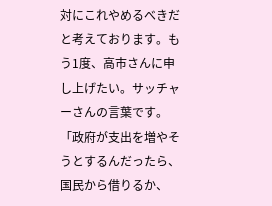対にこれやめるべきだと考えております。もう1度、高市さんに申し上げたい。サッチャーさんの言葉です。「政府が支出を増やそうとするんだったら、国民から借りるか、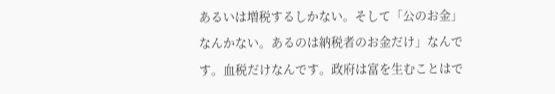あるいは増税するしかない。そして「公のお金」なんかない。あるのは納税者のお金だけ」なんです。血税だけなんです。政府は富を生むことはで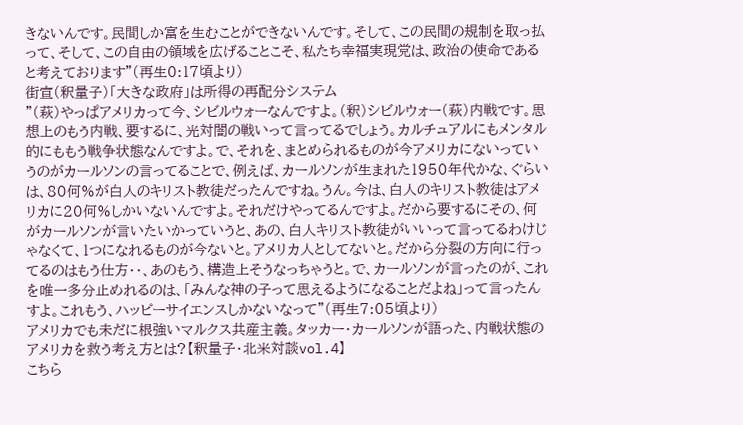きないんです。民間しか富を生むことができないんです。そして、この民間の規制を取っ払って、そして、この自由の領域を広げることこそ、私たち幸福実現党は、政治の使命であると考えております”(再生0:17頃より)
街宣(釈量子)「大きな政府」は所得の再配分システム
”(萩)やっぱアメリカって今、シビルウォーなんですよ。(釈)シビルウォー(萩)内戦です。思想上のもう内戦、要するに、光対闇の戦いって言ってるでしょう。カルチュアルにもメンタル的にももう戦争状態なんですよ。で、それを、まとめられるものが今アメリカにないっていうのがカールソンの言ってることで、例えば、カールソンが生まれた1950年代かな、ぐらいは、80何%が白人のキリスト教徒だったんですね。うん。今は、白人のキリスト教徒はアメリカに20何%しかいないんですよ。それだけやってるんですよ。だから要するにその、何がカールソンが言いたいかっていうと、あの、白人キリスト教徒がいいって言ってるわけじゃなくて、1つになれるものが今ないと。アメリカ人としてないと。だから分裂の方向に行ってるのはもう仕方・・、あのもう、構造上そうなっちゃうと。で、カールソンが言ったのが、これを唯一多分止めれるのは、「みんな神の子って思えるようになることだよね」って言ったんすよ。これもう、ハッピーサイエンスしかないなって”(再生7:05頃より)
アメリカでも未だに根強いマルクス共産主義。タッカー・カールソンが語った、内戦状態のアメリカを救う考え方とは?【釈量子・北米対談vol.4】
こちら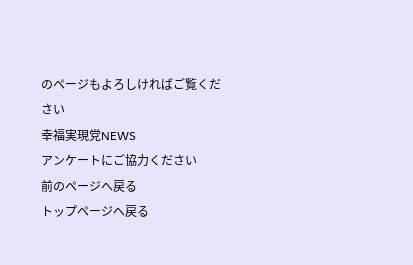のページもよろしければご覧ください
幸福実現党NEWS
アンケートにご協力ください
前のページへ戻る
トップページへ戻る